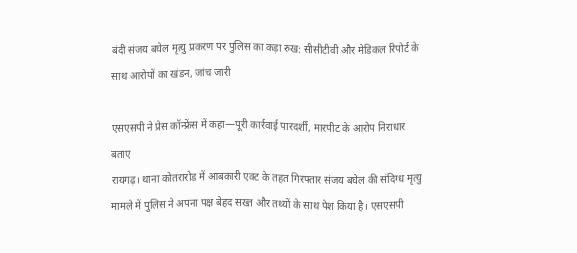बंदी संजय बघेल मृत्यु प्रकरण पर पुलिस का कड़ा रुख: सीसीटीवी और मेडिकल रिपोर्ट के साथ आरोपों का खंडन, जांच जारी

एसएसपी ने प्रेस कॉन्फ्रेंस में कहा—पूरी कार्रवाई पारदर्शी, मारपीट के आरोप निराधार बताए
रायगढ़। थाना कोतरारोड में आबकारी एक्ट के तहत गिरफ्तार संजय बघेल की संदिग्ध मृत्यु मामले में पुलिस ने अपना पक्ष बेहद सख्त और तथ्यों के साथ पेश किया है। एसएसपी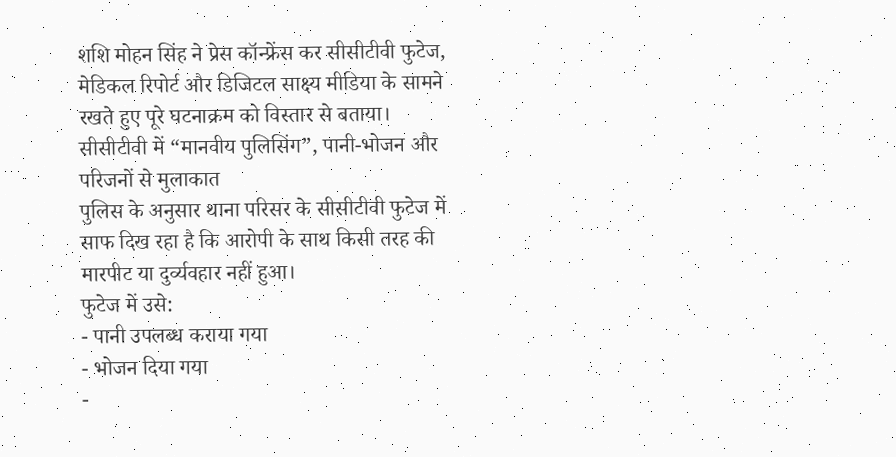शशि मोहन सिंह ने प्रेस कॉन्फ्रेंस कर सीसीटीवी फुटेज, मेडिकल रिपोर्ट और डिजिटल साक्ष्य मीडिया के सामने रखते हुए पूरे घटनाक्रम को विस्तार से बताया।
सीसीटीवी में “मानवीय पुलिसिंग”, पानी-भोजन और परिजनों से मुलाकात
पुलिस के अनुसार थाना परिसर के सीसीटीवी फुटेज में साफ दिख रहा है कि आरोपी के साथ किसी तरह की मारपीट या दुर्व्यवहार नहीं हुआ।
फुटेज में उसे:
- पानी उपलब्ध कराया गया
- भोजन दिया गया
-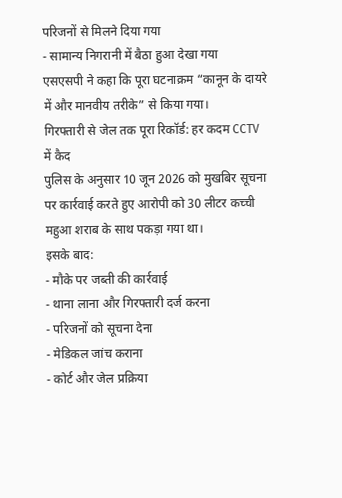परिजनों से मिलने दिया गया
- सामान्य निगरानी में बैठा हुआ देखा गया
एसएसपी ने कहा कि पूरा घटनाक्रम “कानून के दायरे में और मानवीय तरीके” से किया गया।
गिरफ्तारी से जेल तक पूरा रिकॉर्ड: हर कदम CCTV में कैद
पुलिस के अनुसार 10 जून 2026 को मुखबिर सूचना पर कार्रवाई करते हुए आरोपी को 30 लीटर कच्ची महुआ शराब के साथ पकड़ा गया था।
इसके बाद:
- मौके पर जब्ती की कार्रवाई
- थाना लाना और गिरफ्तारी दर्ज करना
- परिजनों को सूचना देना
- मेडिकल जांच कराना
- कोर्ट और जेल प्रक्रिया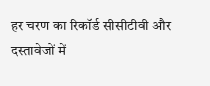हर चरण का रिकॉर्ड सीसीटीवी और दस्तावेजों में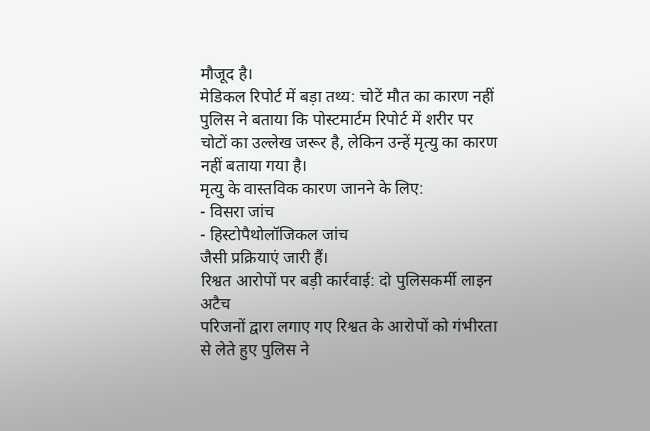मौजूद है।
मेडिकल रिपोर्ट में बड़ा तथ्य: चोटें मौत का कारण नहीं
पुलिस ने बताया कि पोस्टमार्टम रिपोर्ट में शरीर पर चोटों का उल्लेख जरूर है, लेकिन उन्हें मृत्यु का कारण नहीं बताया गया है।
मृत्यु के वास्तविक कारण जानने के लिए:
- विसरा जांच
- हिस्टोपैथोलॉजिकल जांच
जैसी प्रक्रियाएं जारी हैं।
रिश्वत आरोपों पर बड़ी कार्रवाई: दो पुलिसकर्मी लाइन अटैच
परिजनों द्वारा लगाए गए रिश्वत के आरोपों को गंभीरता से लेते हुए पुलिस ने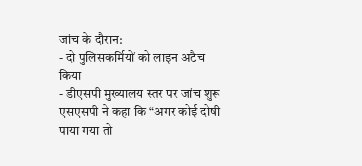जांच के दौरान:
- दो पुलिसकर्मियों को लाइन अटैच किया
- डीएसपी मुख्यालय स्तर पर जांच शुरू
एसएसपी ने कहा कि “अगर कोई दोषी पाया गया तो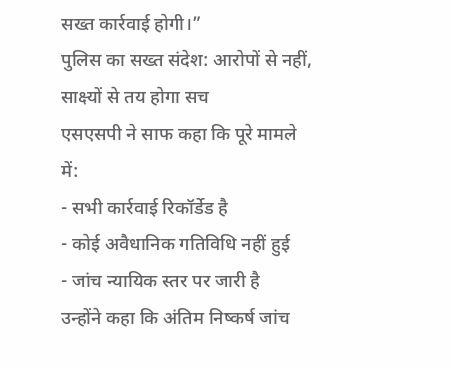सख्त कार्रवाई होगी।”
पुलिस का सख्त संदेश: आरोपों से नहीं, साक्ष्यों से तय होगा सच
एसएसपी ने साफ कहा कि पूरे मामले में:
- सभी कार्रवाई रिकॉर्डेड है
- कोई अवैधानिक गतिविधि नहीं हुई
- जांच न्यायिक स्तर पर जारी है
उन्होंने कहा कि अंतिम निष्कर्ष जांच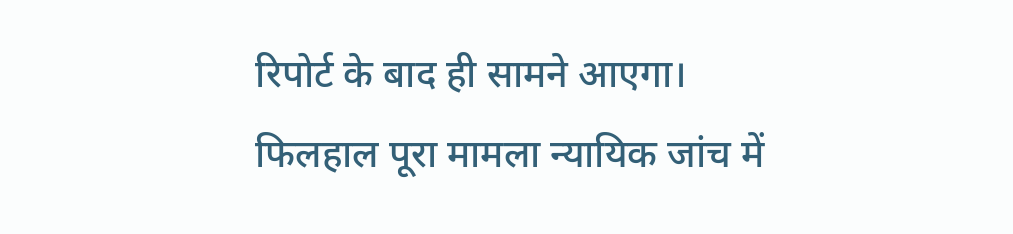रिपोर्ट के बाद ही सामने आएगा।
फिलहाल पूरा मामला न्यायिक जांच में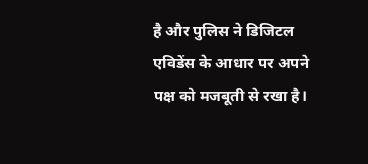है और पुलिस ने डिजिटल एविडेंस के आधार पर अपने पक्ष को मजबूती से रखा है।